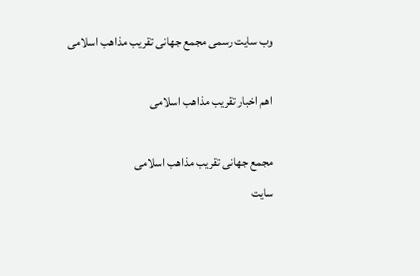وب سایت رسمی مجمع جهانى تقريب مذاهب اسلامى

اهم اخبار تقریب مذاهب اسلامی

مجمع جهانى تقريب مذاهب اسلامى
سایت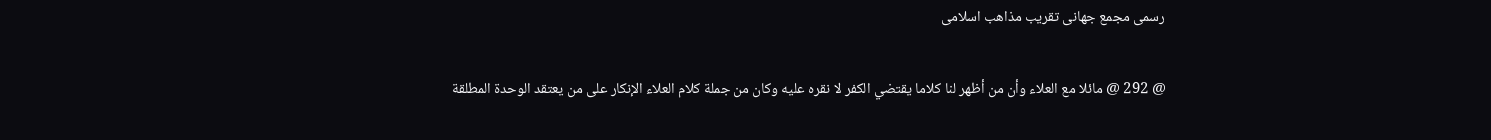رسمی مجمع جهانى تقريب مذاهب اسلامى

@ 292 @ مائلا مع العلاء وأن من أظهر لنا كلاما يقتضي الكفر لا نقره عليه وكان من جملة كلام العلاء الإنكار على من يعتقد الوحدة المطلقة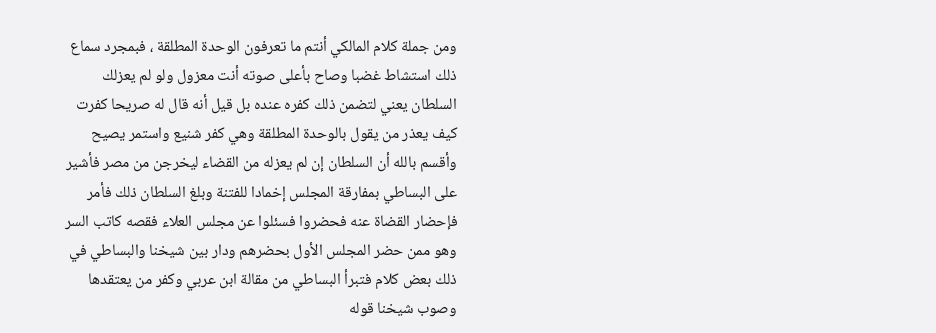ومن جملة كلام المالكي أنتم ما تعرفون الوحدة المطلقة ، فبمجرد سماع ذلك استشاط غضبا وصاح بأعلى صوته أنت معزول ولو لم يعزلك السلطان يعني لتضمن ذلك كفره عنده بل قيل أنه قال له صريحا كفرت كيف يعذر من يقول بالوحدة المطلقة وهي كفر شنيع واستمر يصيح وأقسم بالله أن السلطان إن لم يعزله من القضاء ليخرجن من مصر فأشير على البساطي بمفارقة المجلس إخمادا للفتنة وبلغ السلطان ذلك فأمر فإحضار القضاة عنه فحضروا فسئلوا عن مجلس العلاء فقصه كاتب السر وهو ممن حضر المجلس الأول بحضرهم ودار بين شيخنا والبساطي في ذلك بعض كلام فتبرأ البساطي من مقالة ابن عربي وكفر من يعتقدها وصوب شيخنا قوله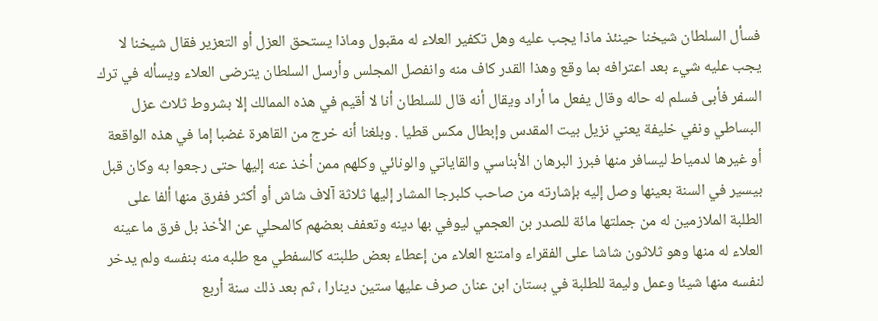فسأل السلطان شيخنا حينئذ ماذا يجب عليه وهل تكفير العلاء له مقبول وماذا يستحق العزل أو التعزير فقال شيخنا لا يجب عليه شيء بعد اعترافه بما وقع وهذا القدر كاف منه وانفصل المجلس وأرسل السلطان يترضى العلاء ويسأله في ترك السفر فأبى فسلم له حاله وقال يفعل ما أراد ويقال أنه قال للسلطان أنا لا أقيم في هذه الممالك إلا بشروط ثلاث عزل البساطي ونفي خليفة يعني نزيل بيت المقدس وإبطال مكس قطيا . وبلغنا أنه خرج من القاهرة غضبا إما في هذه الواقعة أو غيرها لدمياط ليسافر منها فبرز البرهان الأبناسي والقاياتي والونائي وكلهم ممن أخذ عنه إليها حتى رجعوا به وكان قبل بيسير في السنة بعينها وصل إليه بإشارته من صاحب كلبرجا المشار إليها ثلاثة آلاف شاش أو أكثر ففرق منها ألفا على الطلبة الملازمين له من جملتها مائة للصدر بن العجمي ليوفي بها دينه وتعفف بعضهم كالمحلي عن الأخذ بل فرق ما عينه العلاء له منها وهو ثلاثون شاشا على الفقراء وامتنع العلاء من إعطاء بعض طلبته كالسفطي مع طلبه منه بنفسه ولم يدخر لنفسه منها شيئا وعمل وليمة للطلبة في بستان ابن عنان صرف عليها ستين دينارا ، ثم بعد ذلك سنة أربع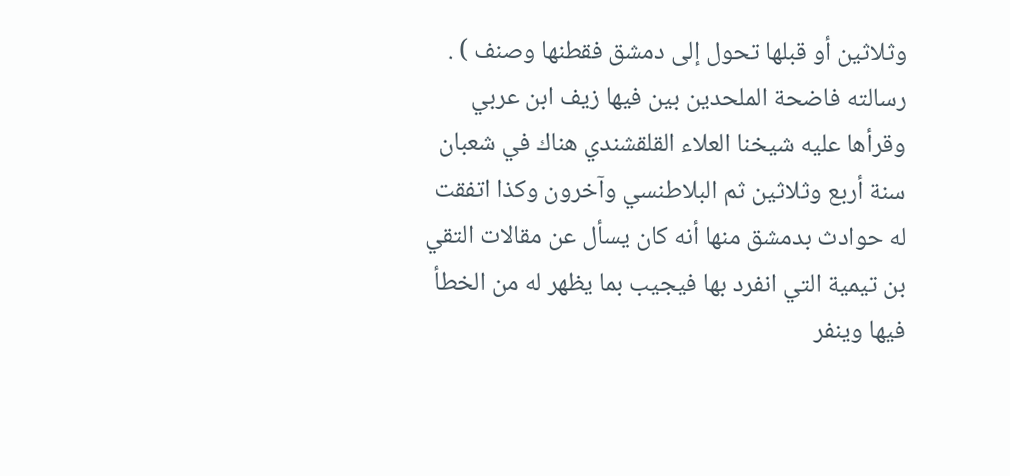وثلاثين أو قبلها تحول إلى دمشق فقطنها وصنف ) .
رسالته فاضحة الملحدين بين فيها زيف ابن عربي وقرأها عليه شيخنا العلاء القلقشندي هناك في شعبان سنة أربع وثلاثين ثم البلاطنسي وآخرون وكذا اتفقت له حوادث بدمشق منها أنه كان يسأل عن مقالات التقي بن تيمية التي انفرد بها فيجيب بما يظهر له من الخطأ فيها وينفر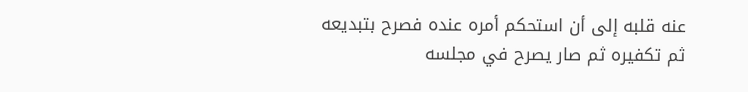عنه قلبه إلى أن استحكم أمره عنده فصرح بتبديعه ثم تكفيره ثم صار يصرح في مجلسه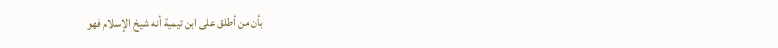بأن من أطلق على ابن تيمية أنه شيخ الإسلام فهو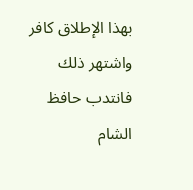بهذا الإطلاق كافر واشتهر ذلك فانتدب حافظ الشام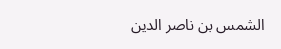الشمس بن ناصر الدين